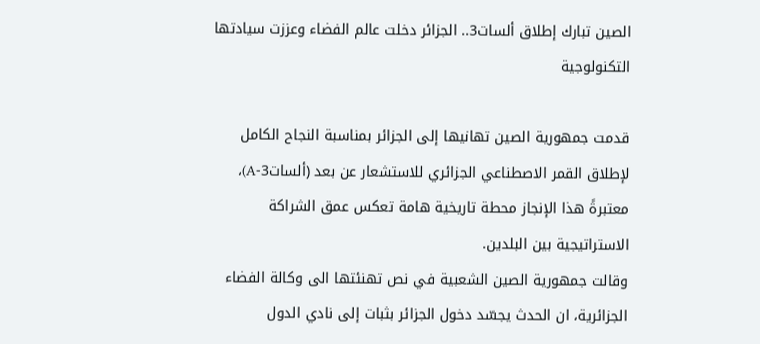الصين تبارك إطلاق ألسات3.. الجزائر دخلت عالم الفضاء وعززت سيادتها التكنولوجية

قدمت جمهورية الصين تهانيها إلى الجزائر بمناسبة النجاح الكامل لإطلاق القمر الاصطناعي الجزائري للاستشعار عن بعد (ألسات3-A)، معتبرةً هذا الإنجاز محطة تاريخية هامة تعكس عمق الشراكة الاستراتيجية بين البلدين.
وقالت جمهورية الصين الشعبية في نص تهنئتها الى وكالة الفضاء الجزائرية، ان الحدث يجسّد دخول الجزائر بثبات إلى نادي الدول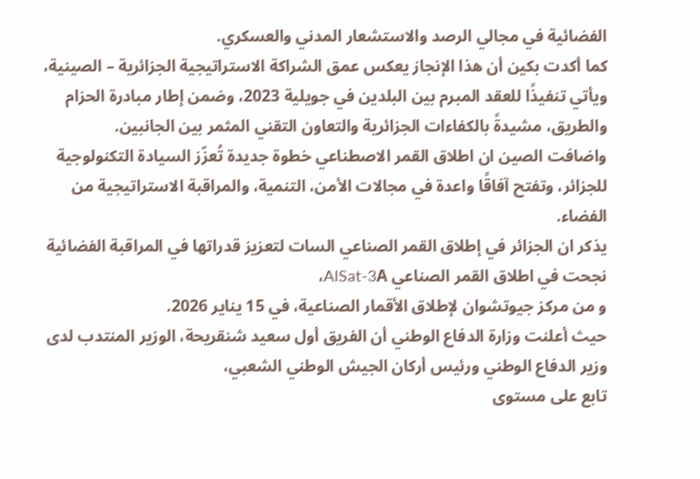الفضائية في مجالي الرصد والاستشعار المدني والعسكري.
كما أكدت بكين أن هذا الإنجاز يعكس عمق الشراكة الاستراتيجية الجزائرية – الصينية، ويأتي تنفيذًا للعقد المبرم بين البلدين في جويلية 2023، وضمن إطار مبادرة الحزام والطريق، مشيدةً بالكفاءات الجزائرية والتعاون التقني المثمر بين الجانبين.
واضافت الصين ان اطلاق القمر الاصطناعي خطوة جديدة تُعزّز السيادة التكنولوجية للجزائر، وتفتح آفاقًا واعدة في مجالات الأمن، التنمية، والمراقبة الاستراتيجية من الفضاء.
يذكر ان الجزائر في إطلاق القمر الصناعي السات لتعزيز قدراتها في المراقبة الفضائية نجحت في اطلاق القمر الصناعي AlSat-3A،
و من مركز جيوتشوان لإطلاق الأقمار الصناعية، في 15 يناير 2026.
حيث أعلنت وزارة الدفاع الوطني أن الفريق أول سعيد شنقريحة، الوزير المنتدب لدى وزير الدفاع الوطني ورئيس أركان الجيش الوطني الشعبي،
تابع على مستوى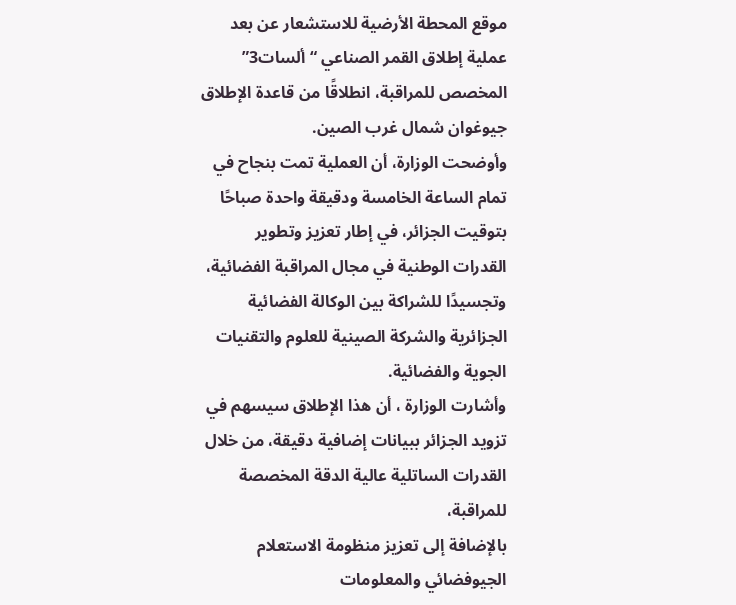موقع المحطة الأرضية للاستشعار عن بعد عملية إطلاق القمر الصناعي “ألسات3” المخصص للمراقبة، انطلاقًا من قاعدة الإطلاق جيوغوان شمال غرب الصين.
وأوضحت الوزارة، أن العملية تمت بنجاح في تمام الساعة الخامسة ودقيقة واحدة صباحًا بتوقيت الجزائر، في إطار تعزيز وتطوير القدرات الوطنية في مجال المراقبة الفضائية، وتجسيدًا للشراكة بين الوكالة الفضائية الجزائرية والشركة الصينية للعلوم والتقنيات الجوية والفضائية.
وأشارت الوزارة ، أن هذا الإطلاق سيسهم في تزويد الجزائر ببيانات إضافية دقيقة، من خلال القدرات الساتلية عالية الدقة المخصصة للمراقبة،
بالإضافة إلى تعزيز منظومة الاستعلام الجيوفضائي والمعلومات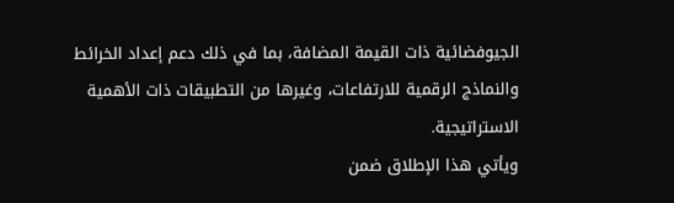الجيوفضائية ذات القيمة المضافة، بما في ذلك دعم إعداد الخرائط والنماذج الرقمية للارتفاعات، وغيرها من التطبيقات ذات الأهمية الاستراتيجية.
ويأتي هذا الإطلاق ضمن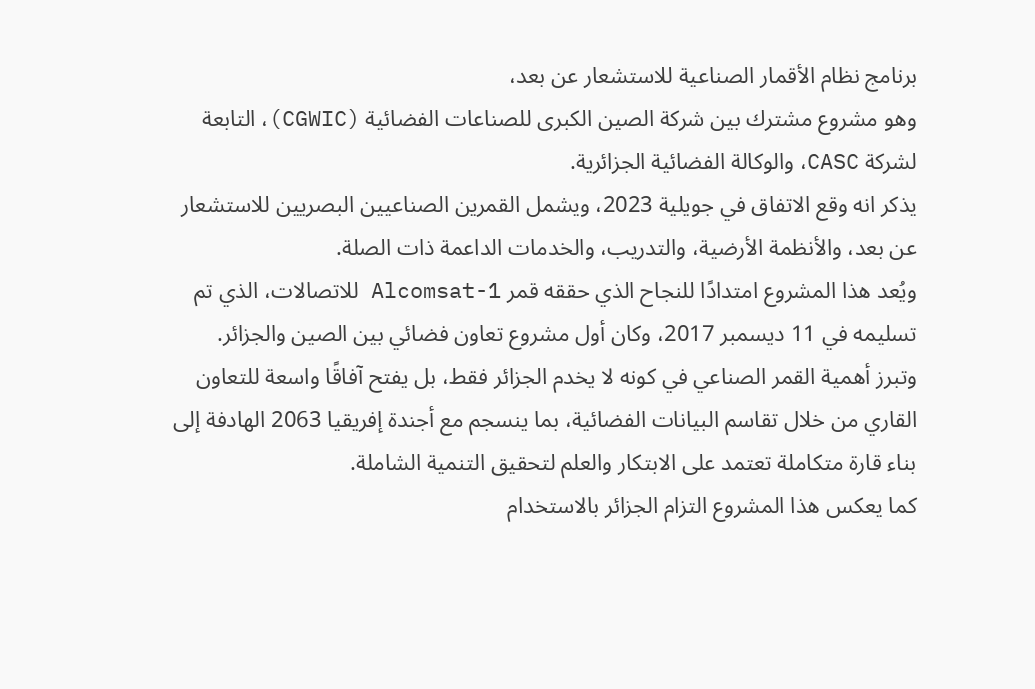برنامج نظام الأقمار الصناعية للاستشعار عن بعد،
وهو مشروع مشترك بين شركة الصين الكبرى للصناعات الفضائية (CGWIC)، التابعة لشركة CASC، والوكالة الفضائية الجزائرية.
يذكر انه وقع الاتفاق في جويلية 2023، ويشمل القمرين الصناعيين البصريين للاستشعار عن بعد، والأنظمة الأرضية، والتدريب، والخدمات الداعمة ذات الصلة.
ويُعد هذا المشروع امتدادًا للنجاح الذي حققه قمر Alcomsat-1 للاتصالات، الذي تم تسليمه في 11 ديسمبر 2017، وكان أول مشروع تعاون فضائي بين الصين والجزائر.
وتبرز أهمية القمر الصناعي في كونه لا يخدم الجزائر فقط، بل يفتح آفاقًا واسعة للتعاون القاري من خلال تقاسم البيانات الفضائية، بما ينسجم مع أجندة إفريقيا 2063 الهادفة إلى بناء قارة متكاملة تعتمد على الابتكار والعلم لتحقيق التنمية الشاملة.
كما يعكس هذا المشروع التزام الجزائر بالاستخدام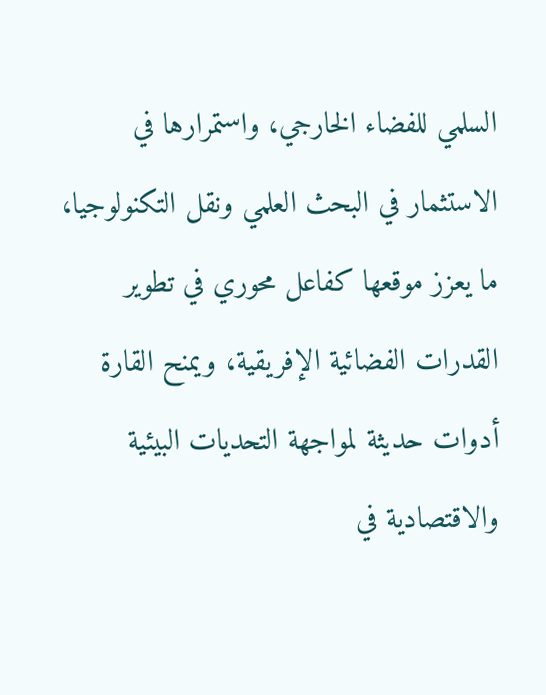السلمي للفضاء الخارجي، واستمرارها في الاستثمار في البحث العلمي ونقل التكنولوجيا،
ما يعزز موقعها كفاعل محوري في تطوير القدرات الفضائية الإفريقية، ويمنح القارة أدوات حديثة لمواجهة التحديات البيئية والاقتصادية في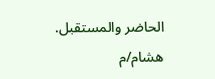الحاضر والمستقبل.
هشام/م